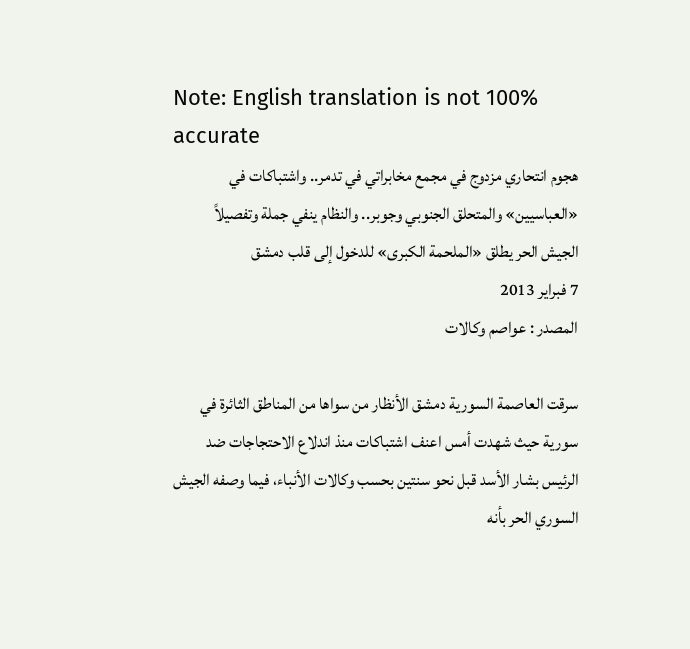Note: English translation is not 100% accurate
هجوم انتحاري مزدوج في مجمع مخابراتي في تدمر.. واشتباكات في «العباسيين» والمتحلق الجنوبي وجوبر.. والنظام ينفي جملة وتفصيلاً
الجيش الحر يطلق «الملحمة الكبرى» للدخول إلى قلب دمشق
7 فبراير 2013
المصدر : عواصم وكالات

سرقت العاصمة السورية دمشق الأنظار من سواها من المناطق الثائرة في سورية حيث شهدت أمس اعنف اشتباكات منذ اندلاع الاحتجاجات ضد الرئيس بشار الأسد قبل نحو سنتين بحسب وكالات الأنباء، فيما وصفه الجيش السوري الحر بأنه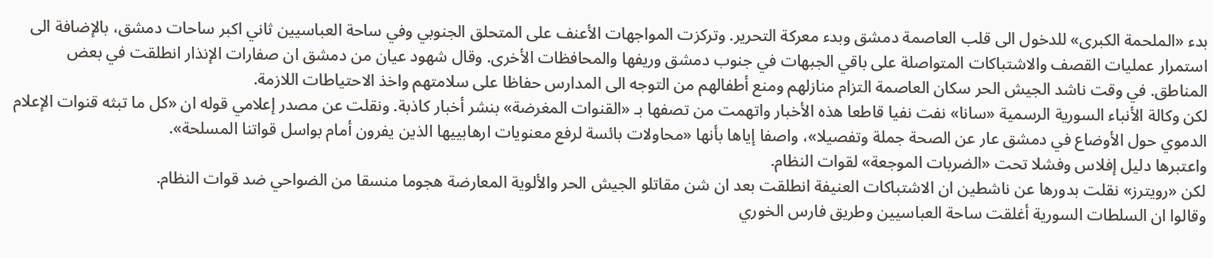بدء «الملحمة الكبرى» للدخول الى قلب العاصمة دمشق وبدء معركة التحرير. وتركزت المواجهات الأعنف على المتحلق الجنوبي وفي ساحة العباسيين ثاني اكبر ساحات دمشق، بالإضافة الى استمرار عمليات القصف والاشتباكات المتواصلة على باقي الجبهات في جنوب دمشق وريفها والمحافظات الأخرى. وقال شهود عيان من دمشق ان صفارات الإنذار انطلقت في بعض المناطق. في وقت ناشد الجيش الحر سكان العاصمة التزام منازلهم ومنع أطفالهم من التوجه الى المدارس حفاظا على سلامتهم واخذ الاحتياطات اللازمة.
لكن وكالة الأنباء السورية الرسمية «سانا» نفت نفيا قاطعا هذه الأخبار واتهمت من تصفها بـ «القنوات المغرضة» بنشر أخبار كاذبة. ونقلت عن مصدر إعلامي قوله ان «كل ما تبثه قنوات الإعلام الدموي حول الأوضاع في دمشق عار عن الصحة جملة وتفصيلا»، واصفا إياها بأنها «محاولات بائسة لرفع معنويات ارهابييها الذين يفرون أمام بواسل قواتنا المسلحة».
واعتبرها دليل إفلاس وفشلا تحت «الضربات الموجعة» لقوات النظام.
لكن «رويترز» نقلت بدورها عن ناشطين ان الاشتباكات العنيفة انطلقت بعد ان شن مقاتلو الجيش الحر والألوية المعارضة هجوما منسقا من الضواحي ضد قوات النظام.
وقالوا ان السلطات السورية أغلقت ساحة العباسيين وطريق فارس الخوري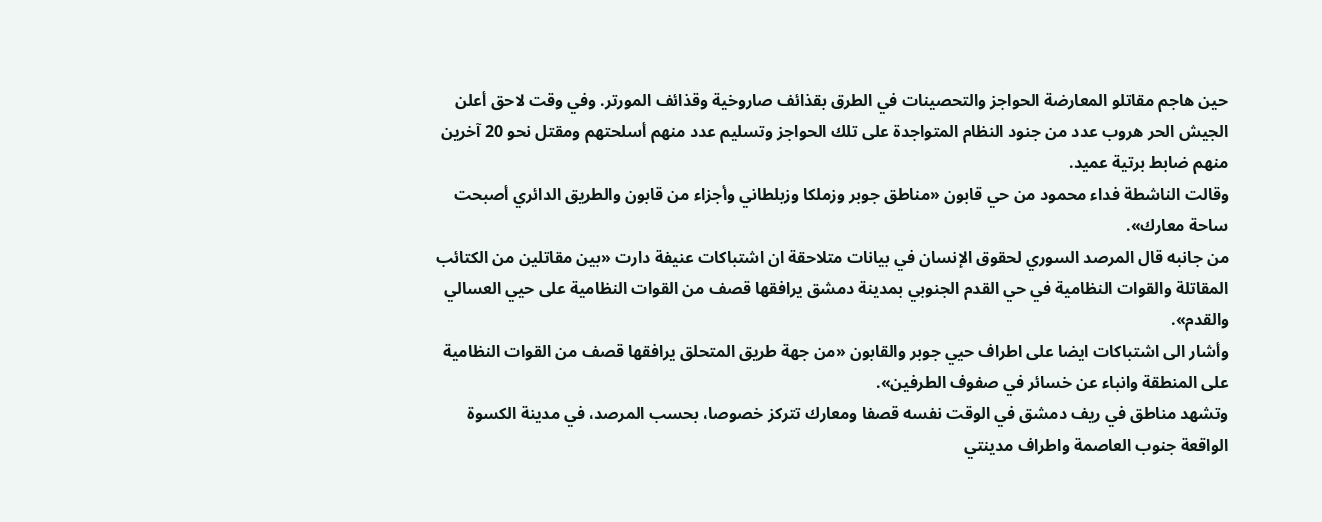حين هاجم مقاتلو المعارضة الحواجز والتحصينات في الطرق بقذائف صاروخية وقذائف المورتر. وفي وقت لاحق أعلن الجيش الحر هروب عدد من جنود النظام المتواجدة على تلك الحواجز وتسليم عدد منهم أسلحتهم ومقتل نحو 20 آخرين منهم ضابط برتية عميد.
وقالت الناشطة فداء محمود من حي قابون «مناطق جوبر وزملكا وزبلطاني وأجزاء من قابون والطريق الدائري أصبحت ساحة معارك».
من جانبه قال المرصد السوري لحقوق الإنسان في بيانات متلاحقة ان اشتباكات عنيفة دارت «بين مقاتلين من الكتائب المقاتلة والقوات النظامية في حي القدم الجنوبي بمدينة دمشق يرافقها قصف من القوات النظامية على حيي العسالي والقدم».
وأشار الى اشتباكات ايضا على اطراف حيي جوبر والقابون «من جهة طريق المتحلق يرافقها قصف من القوات النظامية على المنطقة وانباء عن خسائر في صفوف الطرفين».
وتشهد مناطق في ريف دمشق في الوقت نفسه قصفا ومعارك تتركز خصوصا، بحسب المرصد، في مدينة الكسوة الواقعة جنوب العاصمة واطراف مدينتي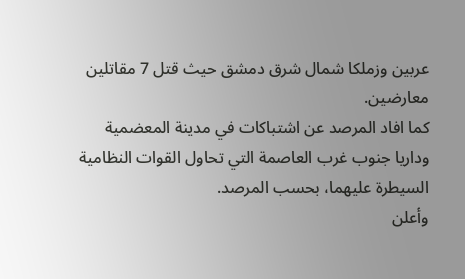عربين وزملكا شمال شرق دمشق حيث قتل 7 مقاتلين معارضين.
كما افاد المرصد عن اشتباكات في مدينة المعضمية وداريا جنوب غرب العاصمة التي تحاول القوات النظامية السيطرة عليهما، بحسب المرصد.
وأعلن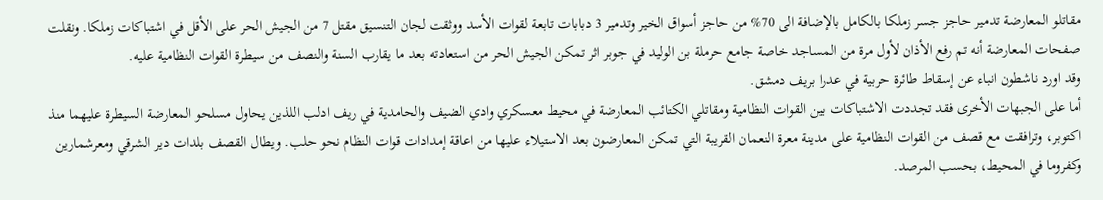مقاتلو المعارضة تدمير حاجز جسر زملكا بالكامل بالإضافة الى 70% من حاجز أسواق الخير وتدمير 3 دبابات تابعة لقوات الأسد ووثقت لجان التنسيق مقتل 7 من الجيش الحر على الأقل في اشتباكات زملكا. ونقلت صفحات المعارضة أنه تم رفع الأذان لأول مرة من المساجد خاصة جامع حرملة بن الوليد في جوبر اثر تمكن الجيش الحر من استعادته بعد ما يقارب السنة والنصف من سيطرة القوات النظامية عليه.
وقد اورد ناشطون انباء عن إسقاط طائرة حربية في عدرا بريف دمشق.
أما على الجبهات الأخرى فقد تجددت الاشتباكات بين القوات النظامية ومقاتلي الكتائب المعارضة في محيط معسكري وادي الضيف والحامدية في ريف ادلب اللذين يحاول مسلحو المعارضة السيطرة عليهما منذ اكتوبر، وترافقت مع قصف من القوات النظامية على مدينة معرة النعمان القريبة التي تمكن المعارضون بعد الاستيلاء عليها من اعاقة إمدادات قوات النظام نحو حلب. ويطال القصف بلدات دير الشرقي ومعرشمارين وكفروما في المحيط، بحسب المرصد.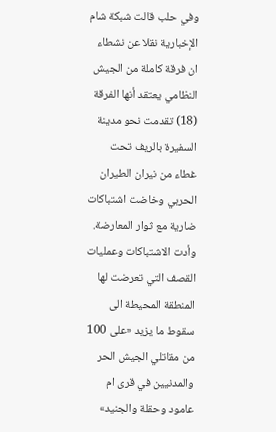وفي حلب قالت شبكة شام الإخبارية نقلا عن نشطاء ان فرقة كاملة من الجيش النظامي يعتقد أنها الفرقة (18) تقدمت نحو مدينة السفيرة بالريف تحت غطاء من نيران الطيران الحربي وخاضت اشتباكات ضارية مع ثوار المعارضة. وأدت الاشتباكات وعمليات القصف التي تعرضت لها المنطقة المحيطة الى سقوط ما يزيد «على 100 من مقاتلي الجيش الحر والمدنيين في قرى ام عامود وحقلة والجنيد»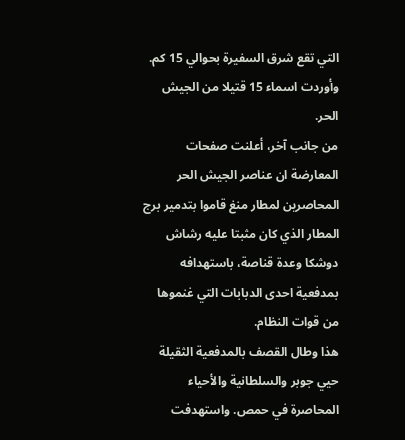التي تقع شرق السفيرة بحوالي 15 كم. وأوردت اسماء 15 قتيلا من الجيش الحر.
من جانب آخر، أعلنت صفحات المعارضة ان عناصر الجيش الحر المحاصرين لمطار منغ قاموا بتدمير برج المطار الذي كان مثبتا عليه رشاش دوشكا وعدة قناصة، باستهدافه بمدفعية احدى الدبابات التي غنموها من قوات النظام.
هذا وطال القصف بالمدفعية الثقيلة حيي جوبر والسلطانية والأحياء المحاصرة في حمص. واستهدفت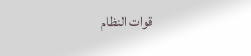قوات النظام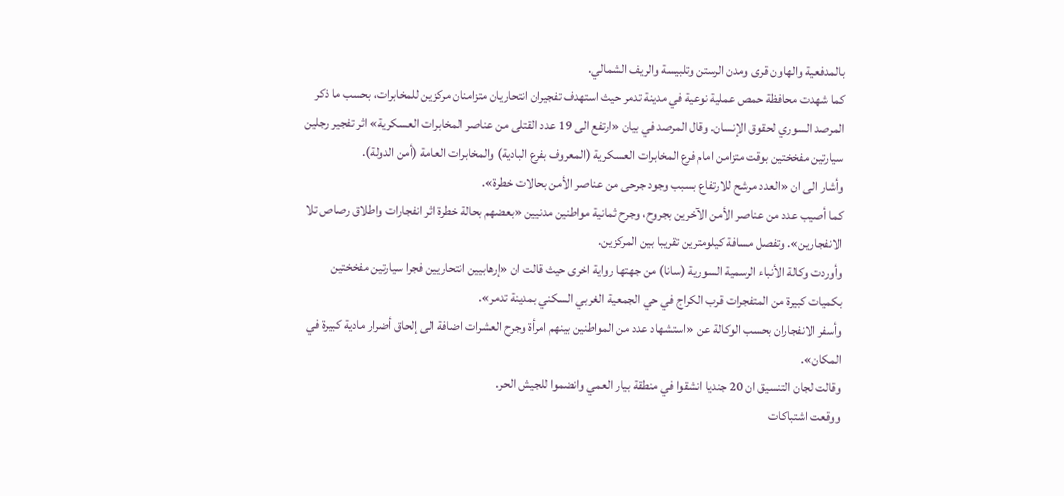بالمدفعية والهاون قرى ومدن الرستن وتلبيسة والريف الشمالي.
كما شهدت محافظة حمص عملية نوعية في مدينة تدمر حيث استهدف تفجيران انتحاريان متزامنان مركزين للمخابرات، بحسب ما ذكر المرصد السوري لحقوق الإنسان. وقال المرصد في بيان «ارتفع الى 19 عدد القتلى من عناصر المخابرات العسكرية» اثر تفجير رجلين سيارتين مفخختين بوقت متزامن امام فرع المخابرات العسكرية (المعروف بفرع البادية) والمخابرات العامة (أمن الدولة).
وأشار الى ان «العدد مرشح للارتفاع بسبب وجود جرحى من عناصر الأمن بحالات خطرة».
كما أصيب عدد من عناصر الأمن الآخرين بجروح، وجرح ثمانية مواطنين مدنيين «بعضهم بحالة خطرة اثر انفجارات واطلاق رصاص تلا الانفجارين». وتفصل مسافة كيلومترين تقريبا بين المركزين.
وأوردت وكالة الأنباء الرسمية السورية (سانا) من جهتها رواية اخرى حيث قالت ان «إرهابيين انتحاريين فجرا سيارتين مفخختين بكميات كبيرة من المتفجرات قرب الكراج في حي الجمعية الغربي السكني بمدينة تدمر».
وأسفر الانفجاران بحسب الوكالة عن «استشهاد عدد من المواطنين بينهم امرأة وجرح العشرات اضافة الى إلحاق أضرار مادية كبيرة في المكان».
وقالت لجان التنسيق ان 20 جنديا انشقوا في منطقة بيار العمي وانضموا للجيش الحر.
ووقعت اشتباكات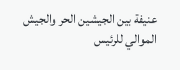عنيفة بين الجيشين الحر والجيش الموالي للرئيس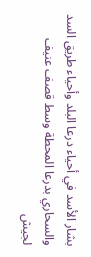بشار الأسد في أحياء درعا البلد وأحياء طريق السد والسحاري بدرعا المحطة وسط قصف عنيف لجيش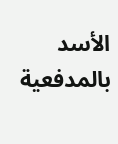الأسد بالمدفعية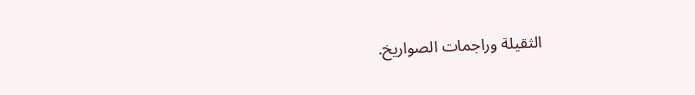الثقيلة وراجمات الصواريخ.